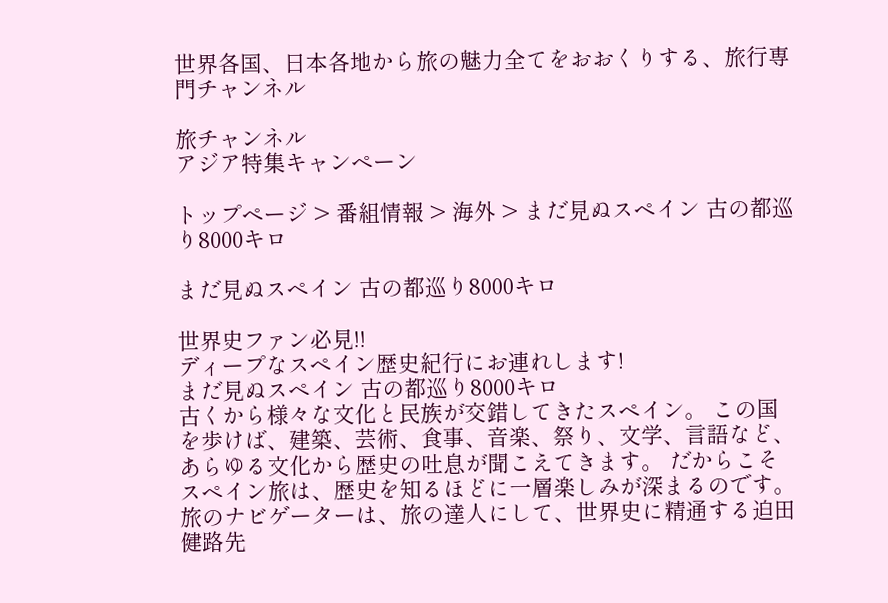世界各国、日本各地から旅の魅力全てをおおくりする、旅行専門チャンネル

旅チャンネル
アジア特集キャンペーン

トップページ > 番組情報 > 海外 > まだ見ぬスペイン 古の都巡り8000キロ

まだ見ぬスペイン 古の都巡り8000キロ

世界史ファン必見!!
ディープなスペイン歴史紀行にお連れします!
まだ見ぬスペイン 古の都巡り8000キロ
古くから様々な文化と民族が交錯してきたスペイン。 この国を歩けば、建築、芸術、食事、音楽、祭り、文学、言語など、 あらゆる文化から歴史の吐息が聞こえてきます。 だからこそスペイン旅は、歴史を知るほどに一層楽しみが深まるのです。
旅のナビゲーターは、旅の達人にして、世界史に精通する迫田健路先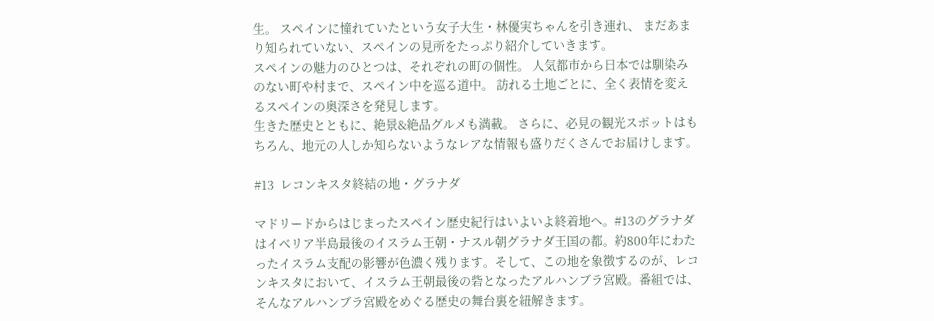生。 スペインに憧れていたという女子大生・林優実ちゃんを引き連れ、 まだあまり知られていない、スペインの見所をたっぷり紹介していきます。
スペインの魅力のひとつは、それぞれの町の個性。 人気都市から日本では馴染みのない町や村まで、スペイン中を巡る道中。 訪れる土地ごとに、全く表情を変えるスペインの奥深さを発見します。
生きた歴史とともに、絶景&絶品グルメも満載。 さらに、必見の観光スポットはもちろん、地元の人しか知らないようなレアな情報も盛りだくさんでお届けします。

#13  レコンキスタ終結の地・グラナダ

マドリードからはじまったスペイン歴史紀行はいよいよ終着地へ。#13のグラナダはイベリア半島最後のイスラム王朝・ナスル朝グラナダ王国の都。約800年にわたったイスラム支配の影響が色濃く残ります。そして、この地を象徴するのが、レコンキスタにおいて、イスラム王朝最後の砦となったアルハンブラ宮殿。番組では、そんなアルハンブラ宮殿をめぐる歴史の舞台裏を紐解きます。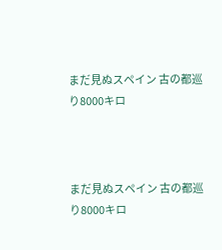まだ見ぬスペイン 古の都巡り8000キロ



まだ見ぬスペイン 古の都巡り8000キロ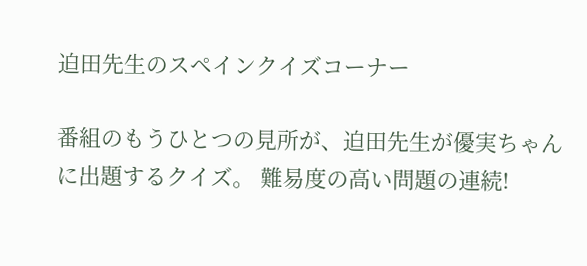迫田先生のスペインクイズコーナー

番組のもうひとつの見所が、迫田先生が優実ちゃんに出題するクイズ。 難易度の高い問題の連続!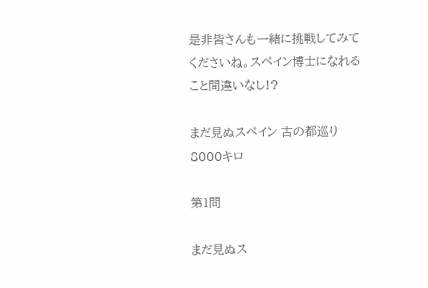是非皆さんも一緒に挑戦してみてくださいね。スペイン博士になれること間違いなし!?

まだ見ぬスペイン 古の都巡り8000キロ

第1問

まだ見ぬス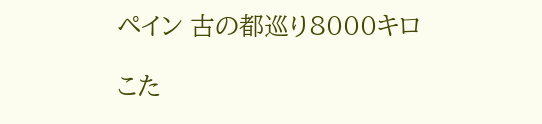ペイン 古の都巡り8000キロ

こた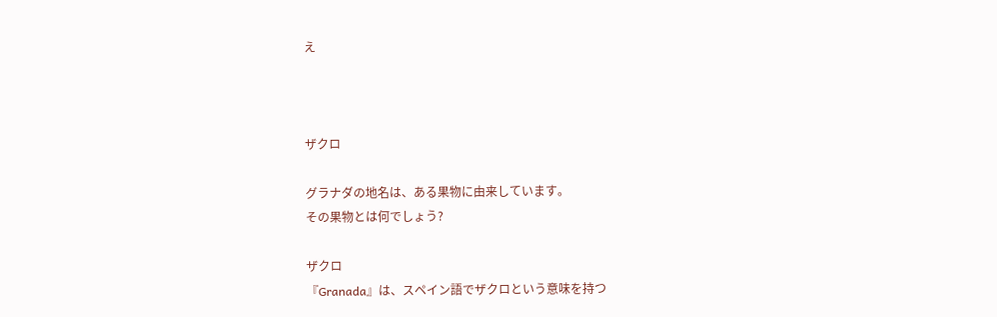え



ザクロ

グラナダの地名は、ある果物に由来しています。
その果物とは何でしょう?

ザクロ
『Granada』は、スペイン語でザクロという意味を持つ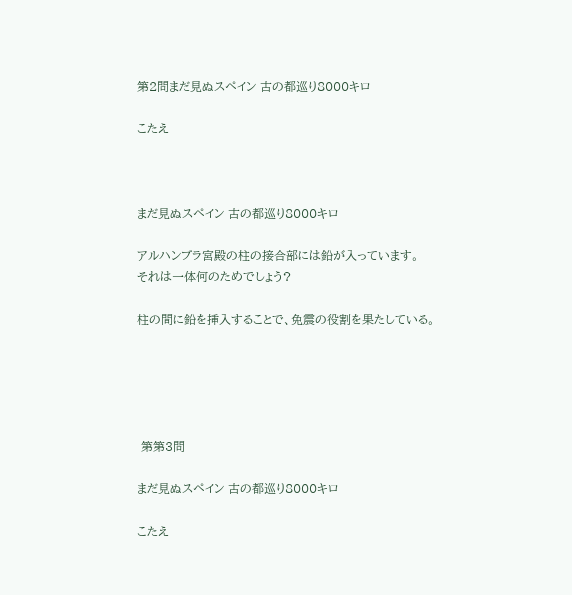第2問まだ見ぬスペイン 古の都巡り8000キロ

こたえ



まだ見ぬスペイン 古の都巡り8000キロ

アルハンブラ宮殿の柱の接合部には鉛が入っています。
それは一体何のためでしょう?

柱の間に鉛を挿入することで、免震の役割を果たしている。





 第第3問

まだ見ぬスペイン 古の都巡り8000キロ

こたえ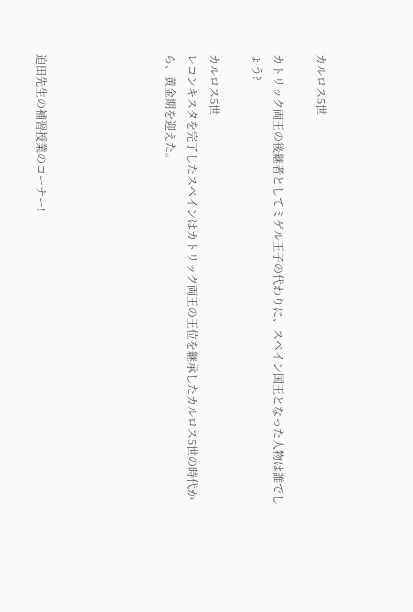カルロス5世

カトリック両王の後継者としてミゲル王子の代わりに、スペイン国王となった人物は誰でしょう?

カルロス5世
レコンキスタを完了したスペインはカトリック両王の王位を継承したカルロス5世の時代から、黄金期を迎えた。





迫田先生の補習授業のコーナー!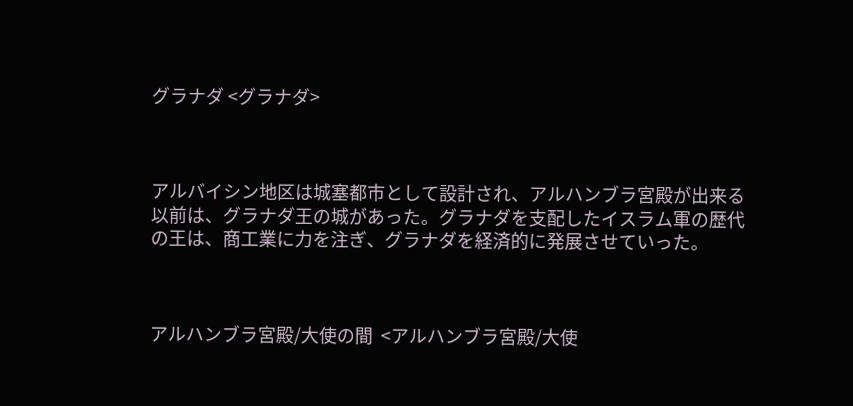グラナダ <グラナダ>



アルバイシン地区は城塞都市として設計され、アルハンブラ宮殿が出来る以前は、グラナダ王の城があった。グラナダを支配したイスラム軍の歴代の王は、商工業に力を注ぎ、グラナダを経済的に発展させていった。



アルハンブラ宮殿/大使の間  <アルハンブラ宮殿/大使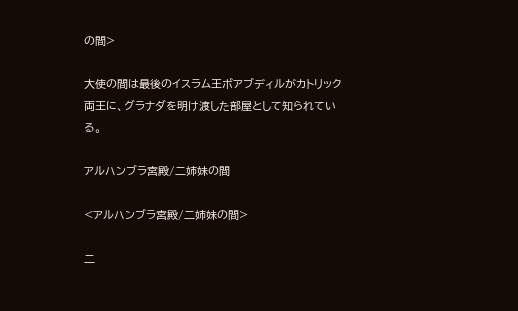の間>

大使の間は最後のイスラム王ボアブディルがカトリック両王に、グラナダを明け渡した部屋として知られている。

アルハンブラ宮殿/二姉妹の間

<アルハンブラ宮殿/二姉妹の間>

二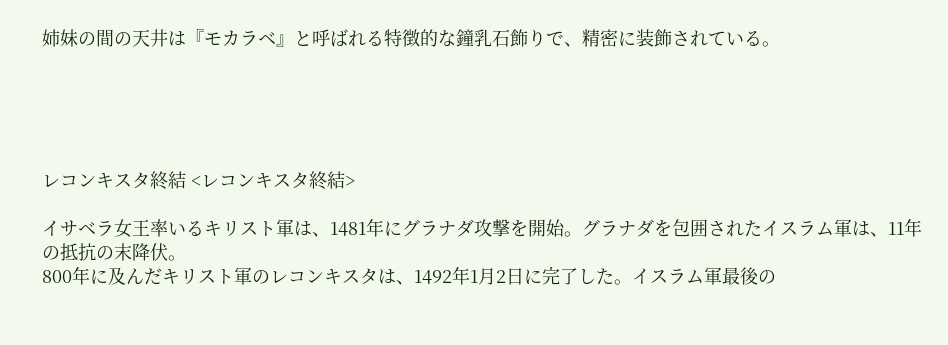姉妹の間の天井は『モカラベ』と呼ばれる特徴的な鐘乳石飾りで、精密に装飾されている。





レコンキスタ終結 <レコンキスタ終結>

イサベラ女王率いるキリスト軍は、1481年にグラナダ攻撃を開始。グラナダを包囲されたイスラム軍は、11年の抵抗の末降伏。
800年に及んだキリスト軍のレコンキスタは、1492年1月2日に完了した。イスラム軍最後の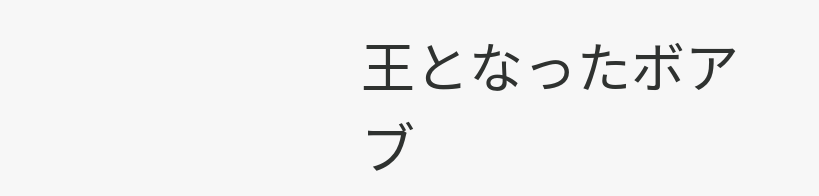王となったボアブ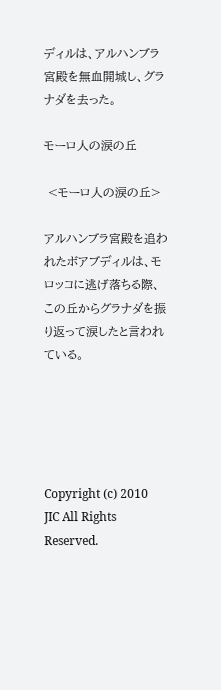ディルは、アルハンブラ宮殿を無血開城し、グラナダを去った。

モーロ人の涙の丘

 <モーロ人の涙の丘>

アルハンブラ宮殿を追われたボアブディルは、モロッコに逃げ落ちる際、この丘からグラナダを振り返って涙したと言われている。





Copyright (c) 2010 JIC All Rights Reserved.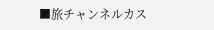■旅チャンネルカス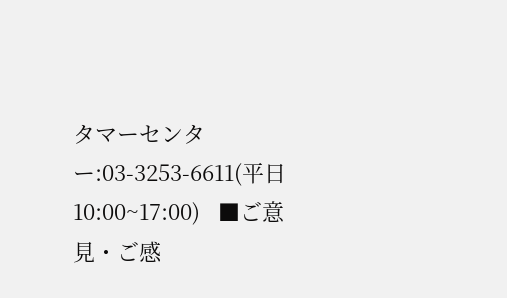タマーセンター:03-3253-6611(平日10:00~17:00)   ■ご意見・ご感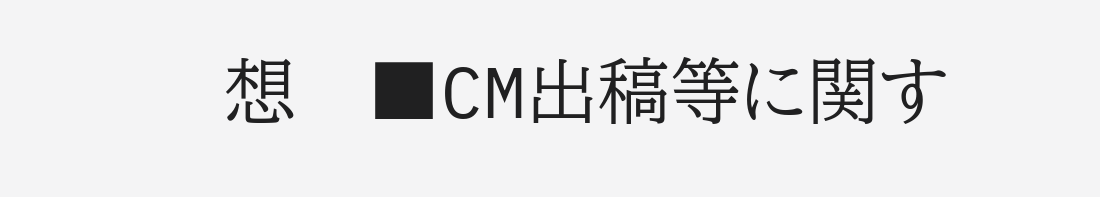想   ■CM出稿等に関す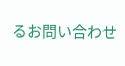るお問い合わせ